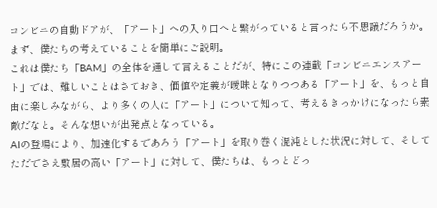コンビニの自動ドアが、「アート」への入り口へと繋がっていると言ったら不思議だろうか。
まず、僕たちの考えていることを簡単にご説明。
これは僕たち「BAM」の全体を通して言えることだが、特にこの連載「コンビニエンスアート」では、難しいことはさておき、価値や定義が曖昧となりつつある「アート」を、もっと自由に楽しみながら、より多くの人に「アート」について知って、考えるきっかけになったら素敵だなと。そんな想いが出発点となっている。
AIの登場により、加速化するであろう「アート」を取り巻く混沌とした状況に対して、そしてただでさえ敷居の高い「アート」に対して、僕たちは、もっとどっ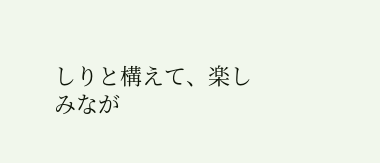しりと構えて、楽しみなが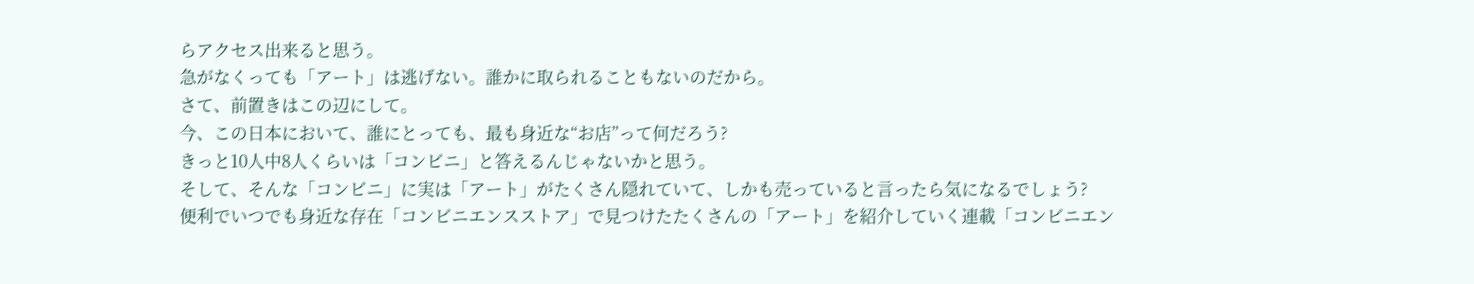らアクセス出来ると思う。
急がなくっても「アート」は逃げない。誰かに取られることもないのだから。
さて、前置きはこの辺にして。
今、この日本において、誰にとっても、最も身近な“お店”って何だろう?
きっと10人中8人くらいは「コンビニ」と答えるんじゃないかと思う。
そして、そんな「コンビニ」に実は「アート」がたくさん隠れていて、しかも売っていると言ったら気になるでしょう?
便利でいつでも身近な存在「コンビニエンスストア」で見つけたたくさんの「アート」を紹介していく連載「コンビニエン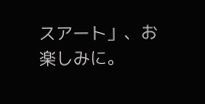スアート」、お楽しみに。